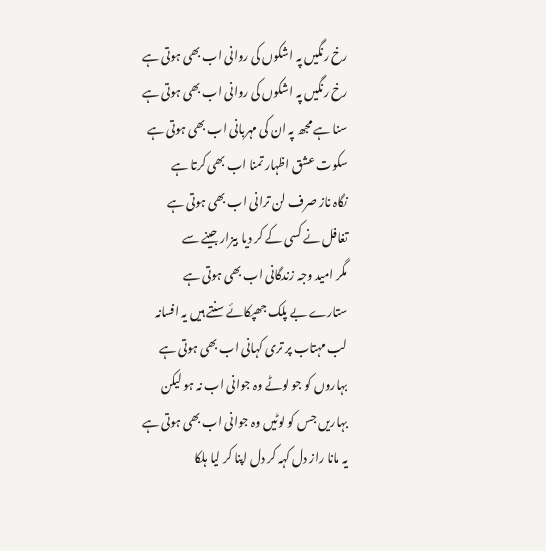رخ رنگیں پہ اشکوں کی روانی اب بھی ہوتی ہے
رخ رنگیں پہ اشکوں کی روانی اب بھی ہوتی ہے
سنا ہے مجھ پہ ان کی مہربانی اب بھی ہوتی ہے
سکوت عشق اظہار تمنا اب بھی کرتا ہے
نگاہ ناز صرف لن ترانی اب بھی ہوتی ہے
تغافل نے کسی کے کر دیا بیزار جینے سے
مگر امید وجہ زندگانی اب بھی ہوتی ہے
ستارے بے پلک جھپکائے سنتے ہیں یہ افسانہ
لب مہتاب پر تری کہانی اب بھی ہوتی ہے
بہاروں کو جو لوٹے وہ جوانی اب نہ ہو لیکن
بہاریں جس کو لوٹیں وہ جوانی اب بھی ہوتی ہے
یہ مانا راز دل کہہ کر دل اپنا کر لیا ہلکا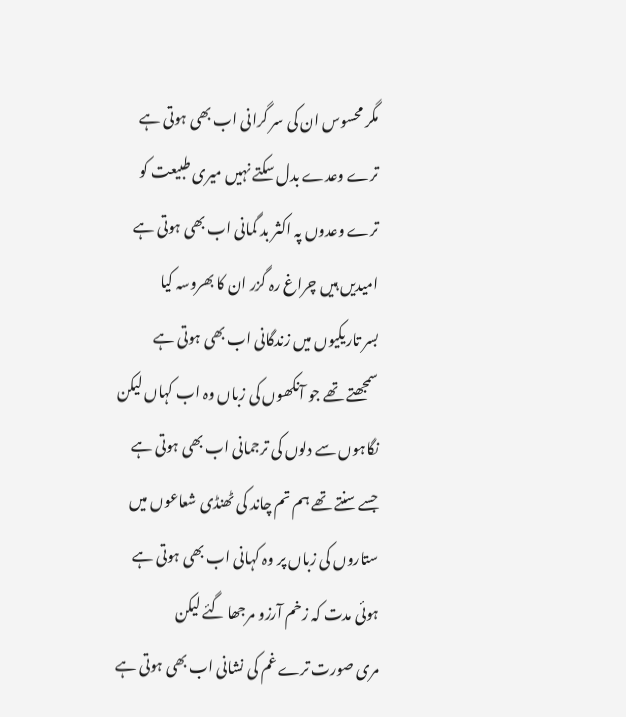مگر محسوس ان کی سر گرانی اب بھی ہوتی ہے
ترے وعدے بدل سکتے نہیں میری طبیعت کو
ترے وعدوں پہ اکثر بد گمانی اب بھی ہوتی ہے
امیدیں ہیں چراغ رہ گزر ان کا بھروسہ کیا
بسر تاریکیوں میں زندگانی اب بھی ہوتی ہے
سمجھتے تھے جو آنکھوں کی زباں وہ اب کہاں لیکن
نگاہوں سے دلوں کی ترجمانی اب بھی ہوتی ہے
جسے سنتے تھے ہم تم چاند کی ٹھنڈی شعاعوں میں
ستاروں کی زباں پر وہ کہانی اب بھی ہوتی ہے
ہوئی مدت کہ زخم آرزو مرجھا گئے لیکن
مری صورت ترے غم کی نشانی اب بھی ہوتی ہے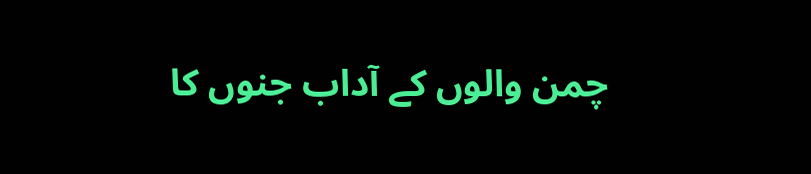چمن والوں کے آداب جنوں کا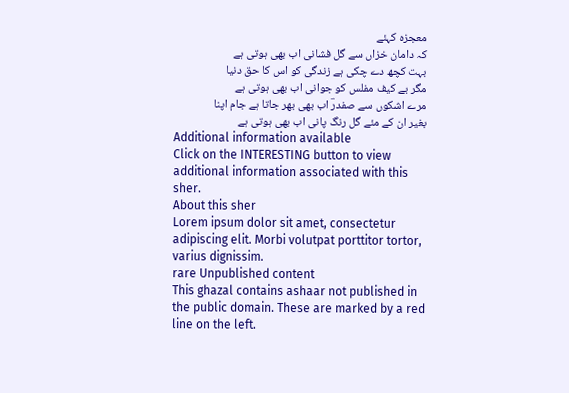معجزہ کہئے
کہ دامان خزاں سے گل فشانی اب بھی ہوتی ہے
بہت کچھ دے چکی ہے زندگی کو اس کا حق دنیا
مگر بے کیف مفلس کو جوانی اب بھی ہوتی ہے
مرے اشکوں سے صفدرؔ اب بھی بھر جاتا ہے جام اپنا
بغیر ان کے مئے گل رنگ پانی اب بھی ہوتی ہے
Additional information available
Click on the INTERESTING button to view additional information associated with this sher.
About this sher
Lorem ipsum dolor sit amet, consectetur adipiscing elit. Morbi volutpat porttitor tortor, varius dignissim.
rare Unpublished content
This ghazal contains ashaar not published in the public domain. These are marked by a red line on the left.